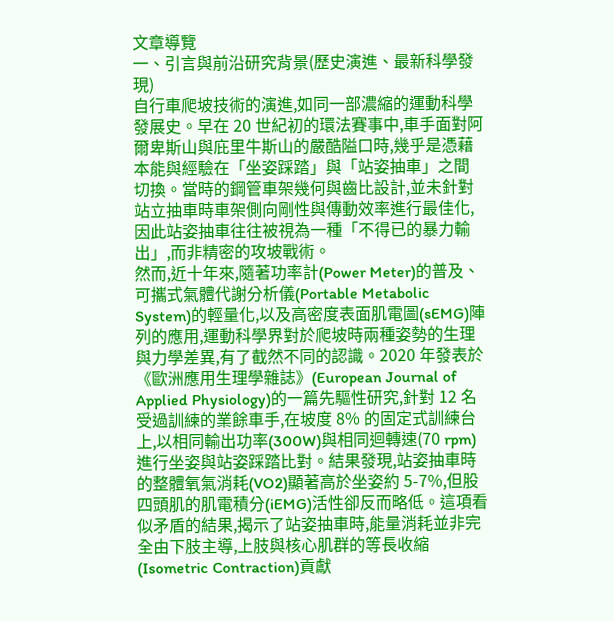文章導覽
一、引言與前沿研究背景(歷史演進、最新科學發現)
自行車爬坡技術的演進,如同一部濃縮的運動科學發展史。早在 20 世紀初的環法賽事中,車手面對阿爾卑斯山與庇里牛斯山的嚴酷隘口時,幾乎是憑藉本能與經驗在「坐姿踩踏」與「站姿抽車」之間切換。當時的鋼管車架幾何與齒比設計,並未針對站立抽車時車架側向剛性與傳動效率進行最佳化,因此站姿抽車往往被視為一種「不得已的暴力輸出」,而非精密的攻坡戰術。
然而,近十年來,隨著功率計(Power Meter)的普及、可攜式氣體代謝分析儀(Portable Metabolic System)的輕量化,以及高密度表面肌電圖(sEMG)陣列的應用,運動科學界對於爬坡時兩種姿勢的生理與力學差異,有了截然不同的認識。2020 年發表於《歐洲應用生理學雜誌》(European Journal of Applied Physiology)的一篇先驅性研究,針對 12 名受過訓練的業餘車手,在坡度 8% 的固定式訓練台上,以相同輸出功率(300W)與相同迴轉速(70 rpm)進行坐姿與站姿踩踏比對。結果發現,站姿抽車時的整體氧氣消耗(VO2)顯著高於坐姿約 5-7%,但股四頭肌的肌電積分(iEMG)活性卻反而略低。這項看似矛盾的結果,揭示了站姿抽車時,能量消耗並非完全由下肢主導,上肢與核心肌群的等長收縮(Isometric Contraction)貢獻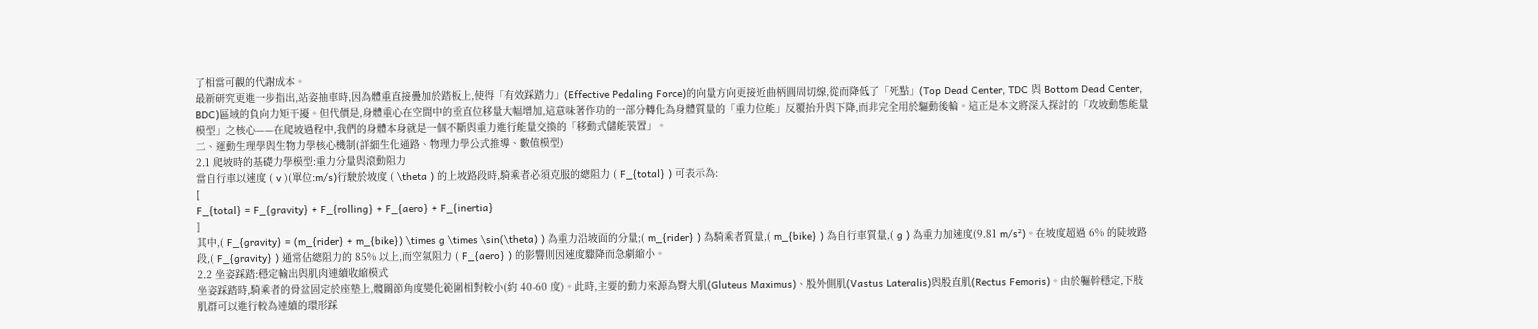了相當可觀的代謝成本。
最新研究更進一步指出,站姿抽車時,因為體重直接疊加於踏板上,使得「有效踩踏力」(Effective Pedaling Force)的向量方向更接近曲柄圓周切線,從而降低了「死點」(Top Dead Center, TDC 與 Bottom Dead Center, BDC)區域的負向力矩干擾。但代價是,身體重心在空間中的垂直位移量大幅增加,這意味著作功的一部分轉化為身體質量的「重力位能」反覆抬升與下降,而非完全用於驅動後輪。這正是本文將深入探討的「攻坡動態能量模型」之核心——在爬坡過程中,我們的身體本身就是一個不斷與重力進行能量交換的「移動式儲能裝置」。
二、運動生理學與生物力學核心機制(詳細生化通路、物理力學公式推導、數值模型)
2.1 爬坡時的基礎力學模型:重力分量與滾動阻力
當自行車以速度 ( v )(單位:m/s)行駛於坡度 ( \theta ) 的上坡路段時,騎乘者必須克服的總阻力 ( F_{total} ) 可表示為:
[
F_{total} = F_{gravity} + F_{rolling} + F_{aero} + F_{inertia}
]
其中,( F_{gravity} = (m_{rider} + m_{bike}) \times g \times \sin(\theta) ) 為重力沿坡面的分量;( m_{rider} ) 為騎乘者質量,( m_{bike} ) 為自行車質量,( g ) 為重力加速度(9.81 m/s²)。在坡度超過 6% 的陡坡路段,( F_{gravity} ) 通常佔總阻力的 85% 以上,而空氣阻力 ( F_{aero} ) 的影響則因速度驟降而急劇縮小。
2.2 坐姿踩踏:穩定輸出與肌肉連續收縮模式
坐姿踩踏時,騎乘者的骨盆固定於座墊上,髖關節角度變化範圍相對較小(約 40-60 度)。此時,主要的動力來源為臀大肌(Gluteus Maximus)、股外側肌(Vastus Lateralis)與股直肌(Rectus Femoris)。由於軀幹穩定,下肢肌群可以進行較為連續的環形踩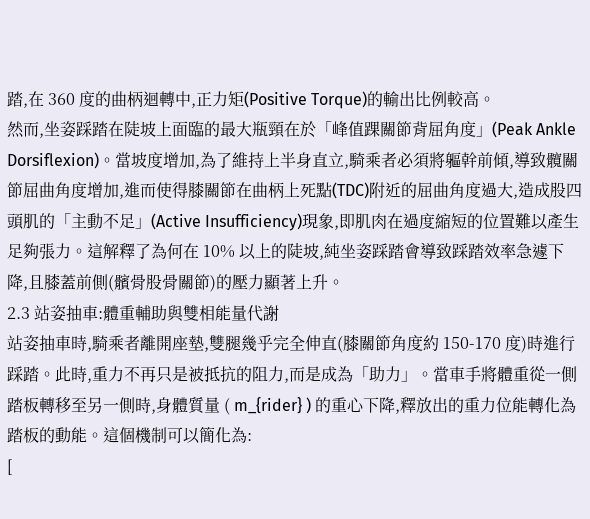踏,在 360 度的曲柄迴轉中,正力矩(Positive Torque)的輸出比例較高。
然而,坐姿踩踏在陡坡上面臨的最大瓶頸在於「峰值踝關節背屈角度」(Peak Ankle Dorsiflexion)。當坡度增加,為了維持上半身直立,騎乘者必須將軀幹前傾,導致髖關節屈曲角度增加,進而使得膝關節在曲柄上死點(TDC)附近的屈曲角度過大,造成股四頭肌的「主動不足」(Active Insufficiency)現象,即肌肉在過度縮短的位置難以產生足夠張力。這解釋了為何在 10% 以上的陡坡,純坐姿踩踏會導致踩踏效率急遽下降,且膝蓋前側(髕骨股骨關節)的壓力顯著上升。
2.3 站姿抽車:體重輔助與雙相能量代謝
站姿抽車時,騎乘者離開座墊,雙腿幾乎完全伸直(膝關節角度約 150-170 度)時進行踩踏。此時,重力不再只是被抵抗的阻力,而是成為「助力」。當車手將體重從一側踏板轉移至另一側時,身體質量 ( m_{rider} ) 的重心下降,釋放出的重力位能轉化為踏板的動能。這個機制可以簡化為:
[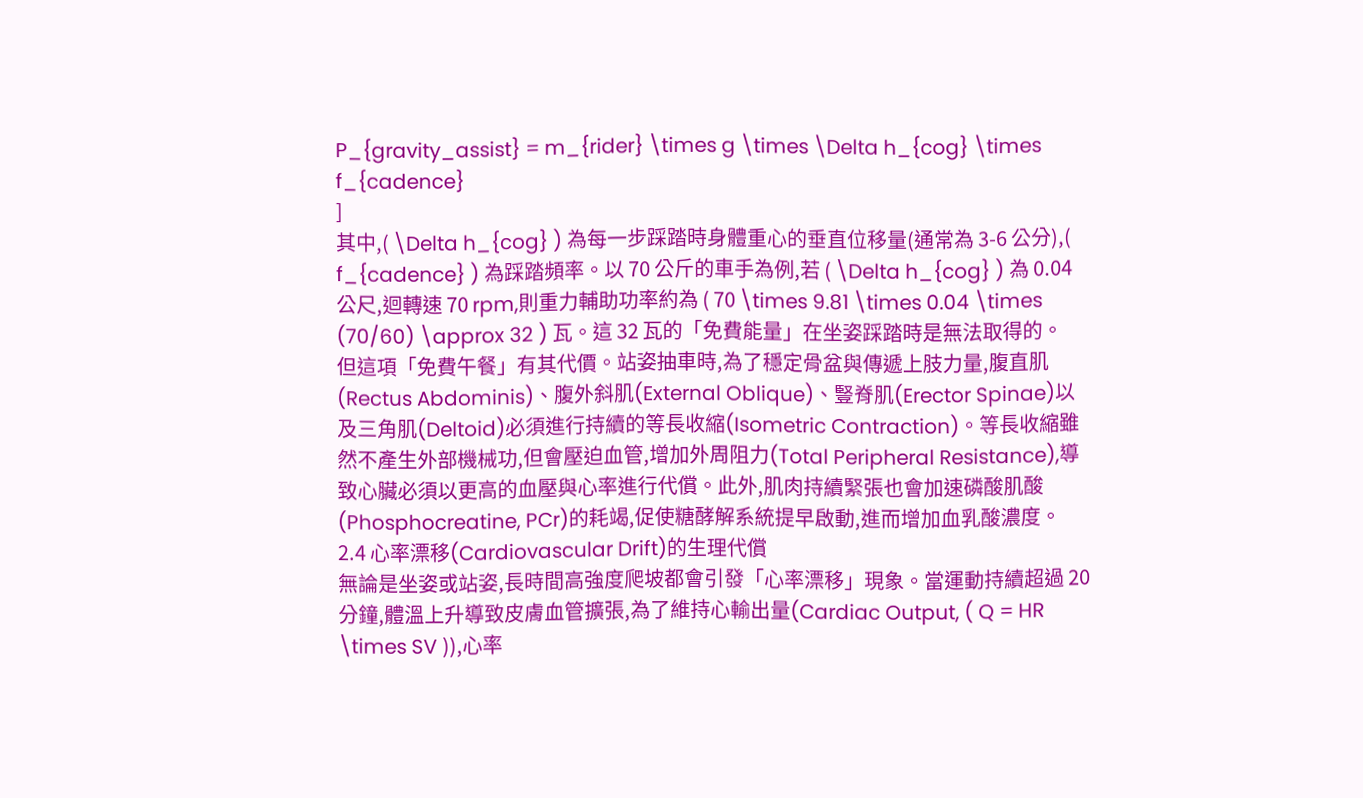P_{gravity_assist} = m_{rider} \times g \times \Delta h_{cog} \times f_{cadence}
]
其中,( \Delta h_{cog} ) 為每一步踩踏時身體重心的垂直位移量(通常為 3-6 公分),( f_{cadence} ) 為踩踏頻率。以 70 公斤的車手為例,若 ( \Delta h_{cog} ) 為 0.04 公尺,迴轉速 70 rpm,則重力輔助功率約為 ( 70 \times 9.81 \times 0.04 \times (70/60) \approx 32 ) 瓦。這 32 瓦的「免費能量」在坐姿踩踏時是無法取得的。
但這項「免費午餐」有其代價。站姿抽車時,為了穩定骨盆與傳遞上肢力量,腹直肌(Rectus Abdominis)、腹外斜肌(External Oblique)、豎脊肌(Erector Spinae)以及三角肌(Deltoid)必須進行持續的等長收縮(Isometric Contraction)。等長收縮雖然不產生外部機械功,但會壓迫血管,增加外周阻力(Total Peripheral Resistance),導致心臟必須以更高的血壓與心率進行代償。此外,肌肉持續緊張也會加速磷酸肌酸(Phosphocreatine, PCr)的耗竭,促使糖酵解系統提早啟動,進而增加血乳酸濃度。
2.4 心率漂移(Cardiovascular Drift)的生理代償
無論是坐姿或站姿,長時間高強度爬坡都會引發「心率漂移」現象。當運動持續超過 20 分鐘,體溫上升導致皮膚血管擴張,為了維持心輸出量(Cardiac Output, ( Q = HR \times SV )),心率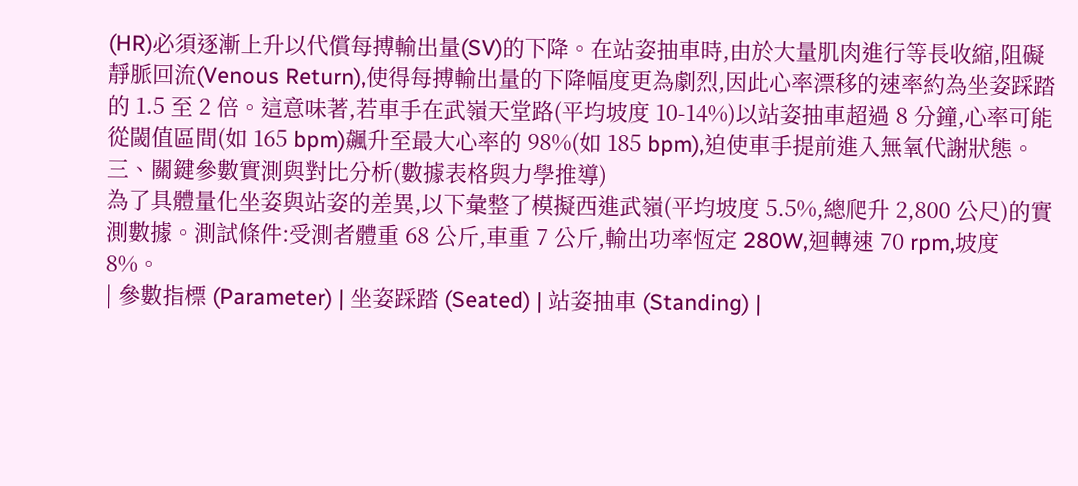(HR)必須逐漸上升以代償每搏輸出量(SV)的下降。在站姿抽車時,由於大量肌肉進行等長收縮,阻礙靜脈回流(Venous Return),使得每搏輸出量的下降幅度更為劇烈,因此心率漂移的速率約為坐姿踩踏的 1.5 至 2 倍。這意味著,若車手在武嶺天堂路(平均坡度 10-14%)以站姿抽車超過 8 分鐘,心率可能從閾值區間(如 165 bpm)飆升至最大心率的 98%(如 185 bpm),迫使車手提前進入無氧代謝狀態。
三、關鍵參數實測與對比分析(數據表格與力學推導)
為了具體量化坐姿與站姿的差異,以下彙整了模擬西進武嶺(平均坡度 5.5%,總爬升 2,800 公尺)的實測數據。測試條件:受測者體重 68 公斤,車重 7 公斤,輸出功率恆定 280W,迴轉速 70 rpm,坡度 8%。
| 參數指標 (Parameter) | 坐姿踩踏 (Seated) | 站姿抽車 (Standing) |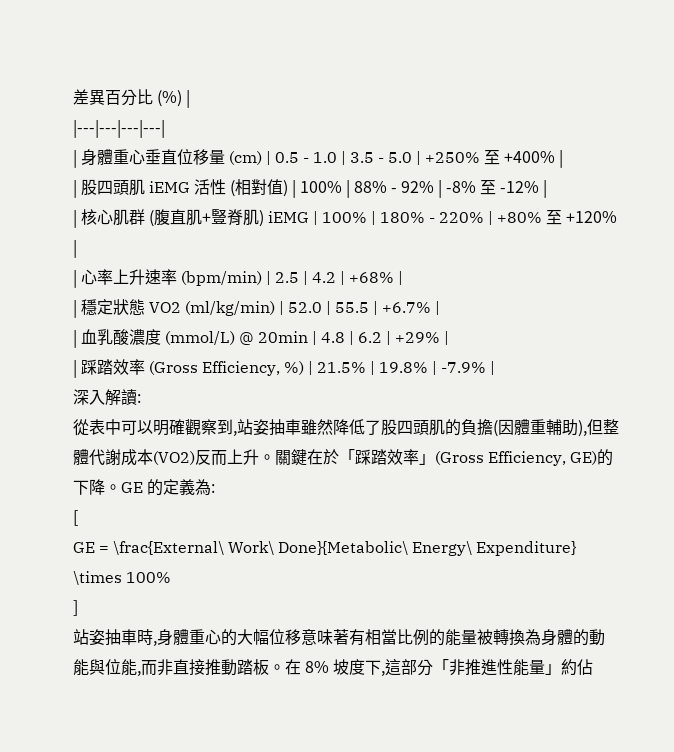差異百分比 (%) |
|---|---|---|---|
| 身體重心垂直位移量 (cm) | 0.5 - 1.0 | 3.5 - 5.0 | +250% 至 +400% |
| 股四頭肌 iEMG 活性 (相對值) | 100% | 88% - 92% | -8% 至 -12% |
| 核心肌群 (腹直肌+豎脊肌) iEMG | 100% | 180% - 220% | +80% 至 +120% |
| 心率上升速率 (bpm/min) | 2.5 | 4.2 | +68% |
| 穩定狀態 VO2 (ml/kg/min) | 52.0 | 55.5 | +6.7% |
| 血乳酸濃度 (mmol/L) @ 20min | 4.8 | 6.2 | +29% |
| 踩踏效率 (Gross Efficiency, %) | 21.5% | 19.8% | -7.9% |
深入解讀:
從表中可以明確觀察到,站姿抽車雖然降低了股四頭肌的負擔(因體重輔助),但整體代謝成本(VO2)反而上升。關鍵在於「踩踏效率」(Gross Efficiency, GE)的下降。GE 的定義為:
[
GE = \frac{External\ Work\ Done}{Metabolic\ Energy\ Expenditure} \times 100%
]
站姿抽車時,身體重心的大幅位移意味著有相當比例的能量被轉換為身體的動能與位能,而非直接推動踏板。在 8% 坡度下,這部分「非推進性能量」約佔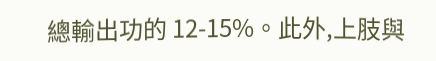總輸出功的 12-15%。此外,上肢與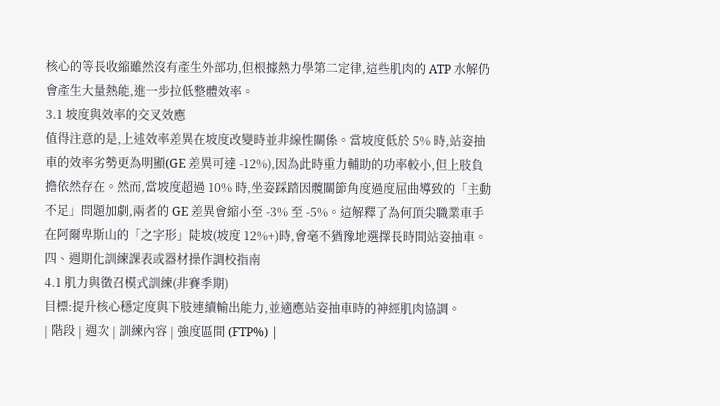核心的等長收縮雖然沒有產生外部功,但根據熱力學第二定律,這些肌肉的 ATP 水解仍會產生大量熱能,進一步拉低整體效率。
3.1 坡度與效率的交叉效應
值得注意的是,上述效率差異在坡度改變時並非線性關係。當坡度低於 5% 時,站姿抽車的效率劣勢更為明顯(GE 差異可達 -12%),因為此時重力輔助的功率較小,但上肢負擔依然存在。然而,當坡度超過 10% 時,坐姿踩踏因髖關節角度過度屈曲導致的「主動不足」問題加劇,兩者的 GE 差異會縮小至 -3% 至 -5%。這解釋了為何頂尖職業車手在阿爾卑斯山的「之字形」陡坡(坡度 12%+)時,會毫不猶豫地選擇長時間站姿抽車。
四、週期化訓練課表或器材操作調校指南
4.1 肌力與徵召模式訓練(非賽季期)
目標:提升核心穩定度與下肢連續輸出能力,並適應站姿抽車時的神經肌肉協調。
| 階段 | 週次 | 訓練內容 | 強度區間 (FTP%) |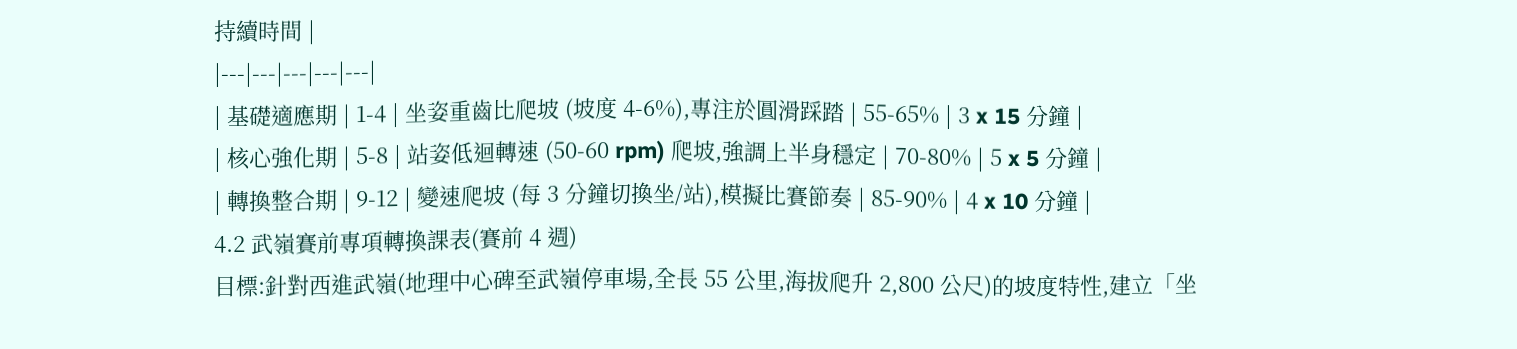持續時間 |
|---|---|---|---|---|
| 基礎適應期 | 1-4 | 坐姿重齒比爬坡 (坡度 4-6%),專注於圓滑踩踏 | 55-65% | 3 x 15 分鐘 |
| 核心強化期 | 5-8 | 站姿低迴轉速 (50-60 rpm) 爬坡,強調上半身穩定 | 70-80% | 5 x 5 分鐘 |
| 轉換整合期 | 9-12 | 變速爬坡 (每 3 分鐘切換坐/站),模擬比賽節奏 | 85-90% | 4 x 10 分鐘 |
4.2 武嶺賽前專項轉換課表(賽前 4 週)
目標:針對西進武嶺(地理中心碑至武嶺停車場,全長 55 公里,海拔爬升 2,800 公尺)的坡度特性,建立「坐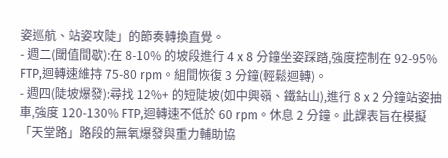姿巡航、站姿攻陡」的節奏轉換直覺。
- 週二(閾值間歇):在 8-10% 的坡段進行 4 x 8 分鐘坐姿踩踏,強度控制在 92-95% FTP,迴轉速維持 75-80 rpm。組間恢復 3 分鐘(輕鬆迴轉)。
- 週四(陡坡爆發):尋找 12%+ 的短陡坡(如中興嶺、鐵鉆山),進行 8 x 2 分鐘站姿抽車,強度 120-130% FTP,迴轉速不低於 60 rpm。休息 2 分鐘。此課表旨在模擬「天堂路」路段的無氧爆發與重力輔助協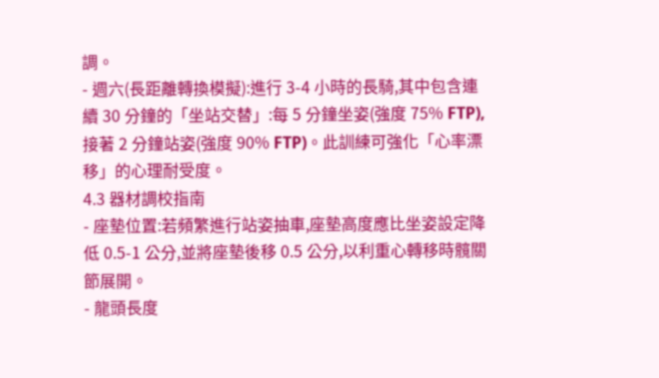調。
- 週六(長距離轉換模擬):進行 3-4 小時的長騎,其中包含連續 30 分鐘的「坐站交替」:每 5 分鐘坐姿(強度 75% FTP),接著 2 分鐘站姿(強度 90% FTP)。此訓練可強化「心率漂移」的心理耐受度。
4.3 器材調校指南
- 座墊位置:若頻繁進行站姿抽車,座墊高度應比坐姿設定降低 0.5-1 公分,並將座墊後移 0.5 公分,以利重心轉移時髖關節展開。
- 龍頭長度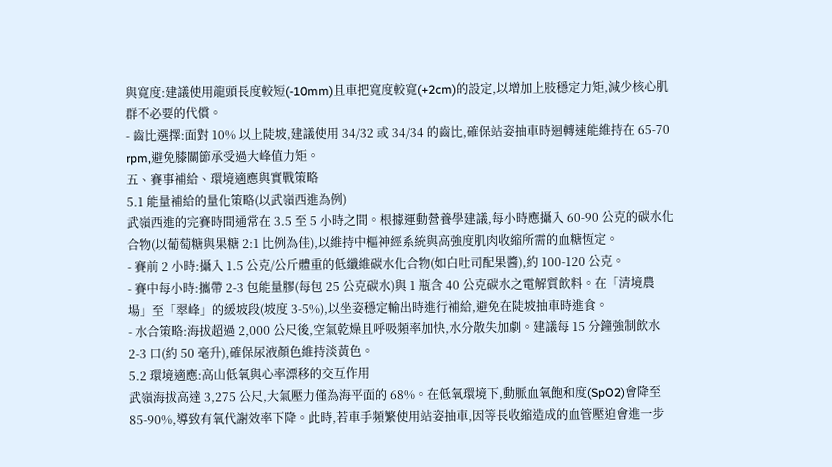與寬度:建議使用龍頭長度較短(-10mm)且車把寬度較寬(+2cm)的設定,以增加上肢穩定力矩,減少核心肌群不必要的代償。
- 齒比選擇:面對 10% 以上陡坡,建議使用 34/32 或 34/34 的齒比,確保站姿抽車時迴轉速能維持在 65-70 rpm,避免膝關節承受過大峰值力矩。
五、賽事補給、環境適應與實戰策略
5.1 能量補給的量化策略(以武嶺西進為例)
武嶺西進的完賽時間通常在 3.5 至 5 小時之間。根據運動營養學建議,每小時應攝入 60-90 公克的碳水化合物(以葡萄糖與果糖 2:1 比例為佳),以維持中樞神經系統與高強度肌肉收縮所需的血糖恆定。
- 賽前 2 小時:攝入 1.5 公克/公斤體重的低纖維碳水化合物(如白吐司配果醬),約 100-120 公克。
- 賽中每小時:攜帶 2-3 包能量膠(每包 25 公克碳水)與 1 瓶含 40 公克碳水之電解質飲料。在「清境農場」至「翠峰」的緩坡段(坡度 3-5%),以坐姿穩定輸出時進行補給,避免在陡坡抽車時進食。
- 水合策略:海拔超過 2,000 公尺後,空氣乾燥且呼吸頻率加快,水分散失加劇。建議每 15 分鐘強制飲水 2-3 口(約 50 毫升),確保尿液顏色維持淡黃色。
5.2 環境適應:高山低氧與心率漂移的交互作用
武嶺海拔高達 3,275 公尺,大氣壓力僅為海平面的 68%。在低氧環境下,動脈血氧飽和度(SpO2)會降至 85-90%,導致有氧代謝效率下降。此時,若車手頻繁使用站姿抽車,因等長收縮造成的血管壓迫會進一步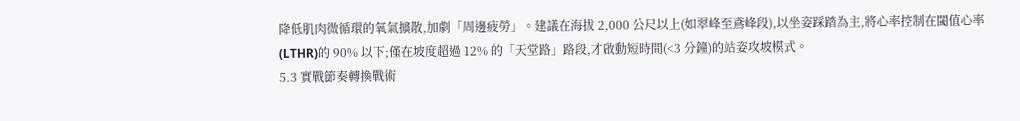降低肌肉微循環的氧氣擴散,加劇「周邊疲勞」。建議在海拔 2,000 公尺以上(如翠峰至鳶峰段),以坐姿踩踏為主,將心率控制在閾值心率(LTHR)的 90% 以下;僅在坡度超過 12% 的「天堂路」路段,才啟動短時間(<3 分鐘)的站姿攻坡模式。
5.3 實戰節奏轉換戰術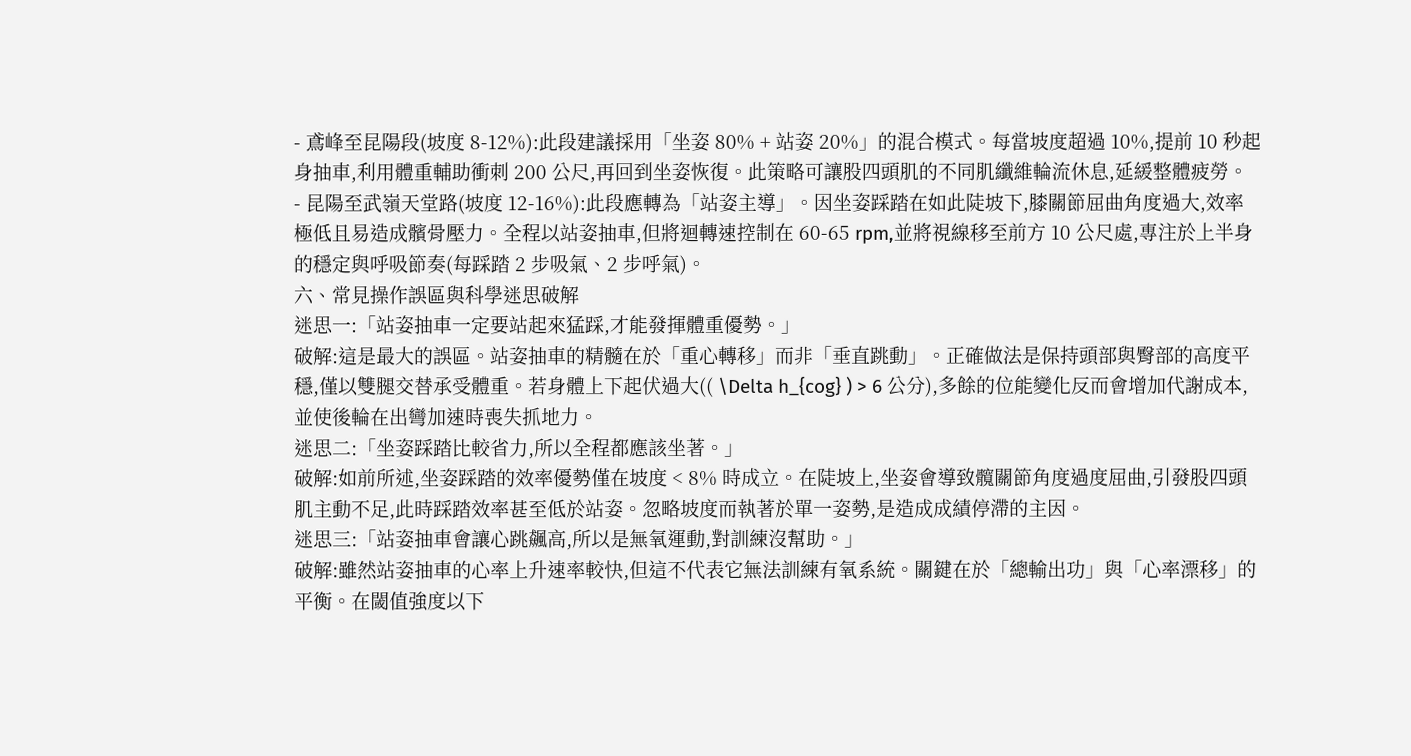- 鳶峰至昆陽段(坡度 8-12%):此段建議採用「坐姿 80% + 站姿 20%」的混合模式。每當坡度超過 10%,提前 10 秒起身抽車,利用體重輔助衝刺 200 公尺,再回到坐姿恢復。此策略可讓股四頭肌的不同肌纖維輪流休息,延緩整體疲勞。
- 昆陽至武嶺天堂路(坡度 12-16%):此段應轉為「站姿主導」。因坐姿踩踏在如此陡坡下,膝關節屈曲角度過大,效率極低且易造成髕骨壓力。全程以站姿抽車,但將迴轉速控制在 60-65 rpm,並將視線移至前方 10 公尺處,專注於上半身的穩定與呼吸節奏(每踩踏 2 步吸氣、2 步呼氣)。
六、常見操作誤區與科學迷思破解
迷思一:「站姿抽車一定要站起來猛踩,才能發揮體重優勢。」
破解:這是最大的誤區。站姿抽車的精髓在於「重心轉移」而非「垂直跳動」。正確做法是保持頭部與臀部的高度平穩,僅以雙腿交替承受體重。若身體上下起伏過大(( \Delta h_{cog} ) > 6 公分),多餘的位能變化反而會增加代謝成本,並使後輪在出彎加速時喪失抓地力。
迷思二:「坐姿踩踏比較省力,所以全程都應該坐著。」
破解:如前所述,坐姿踩踏的效率優勢僅在坡度 < 8% 時成立。在陡坡上,坐姿會導致髖關節角度過度屈曲,引發股四頭肌主動不足,此時踩踏效率甚至低於站姿。忽略坡度而執著於單一姿勢,是造成成績停滯的主因。
迷思三:「站姿抽車會讓心跳飆高,所以是無氧運動,對訓練沒幫助。」
破解:雖然站姿抽車的心率上升速率較快,但這不代表它無法訓練有氧系統。關鍵在於「總輸出功」與「心率漂移」的平衡。在閾值強度以下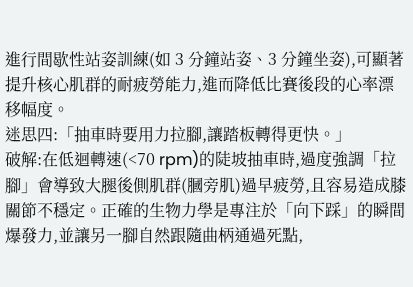進行間歇性站姿訓練(如 3 分鐘站姿、3 分鐘坐姿),可顯著提升核心肌群的耐疲勞能力,進而降低比賽後段的心率漂移幅度。
迷思四:「抽車時要用力拉腳,讓踏板轉得更快。」
破解:在低迴轉速(<70 rpm)的陡坡抽車時,過度強調「拉腳」會導致大腿後側肌群(膕旁肌)過早疲勞,且容易造成膝關節不穩定。正確的生物力學是專注於「向下踩」的瞬間爆發力,並讓另一腳自然跟隨曲柄通過死點,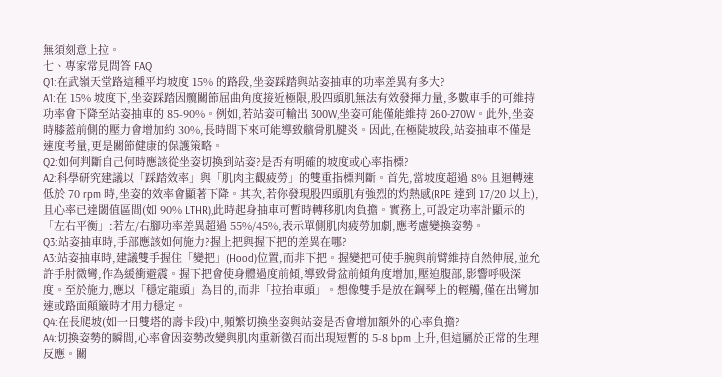無須刻意上拉。
七、專家常見問答 FAQ
Q1:在武嶺天堂路這種平均坡度 15% 的路段,坐姿踩踏與站姿抽車的功率差異有多大?
A1:在 15% 坡度下,坐姿踩踏因髖關節屈曲角度接近極限,股四頭肌無法有效發揮力量,多數車手的可維持功率會下降至站姿抽車的 85-90%。例如,若站姿可輸出 300W,坐姿可能僅能維持 260-270W。此外,坐姿時膝蓋前側的壓力會增加約 30%,長時間下來可能導致髕骨肌腱炎。因此,在極陡坡段,站姿抽車不僅是速度考量,更是關節健康的保護策略。
Q2:如何判斷自己何時應該從坐姿切換到站姿?是否有明確的坡度或心率指標?
A2:科學研究建議以「踩踏效率」與「肌肉主觀疲勞」的雙重指標判斷。首先,當坡度超過 8% 且迴轉速低於 70 rpm 時,坐姿的效率會顯著下降。其次,若你發現股四頭肌有強烈的灼熱感(RPE 達到 17/20 以上),且心率已達閾值區間(如 90% LTHR),此時起身抽車可暫時轉移肌肉負擔。實務上,可設定功率計顯示的「左右平衡」:若左/右腳功率差異超過 55%/45%,表示單側肌肉疲勞加劇,應考慮變換姿勢。
Q3:站姿抽車時,手部應該如何施力?握上把與握下把的差異在哪?
A3:站姿抽車時,建議雙手握住「變把」(Hood)位置,而非下把。握變把可使手腕與前臂維持自然伸展,並允許手肘微彎,作為緩衝避震。握下把會使身體過度前傾,導致骨盆前傾角度增加,壓迫腹部,影響呼吸深度。至於施力,應以「穩定龍頭」為目的,而非「拉抬車頭」。想像雙手是放在鋼琴上的輕觸,僅在出彎加速或路面顛簸時才用力穩定。
Q4:在長爬坡(如一日雙塔的壽卡段)中,頻繁切換坐姿與站姿是否會增加額外的心率負擔?
A4:切換姿勢的瞬間,心率會因姿勢改變與肌肉重新徵召而出現短暫的 5-8 bpm 上升,但這屬於正常的生理反應。關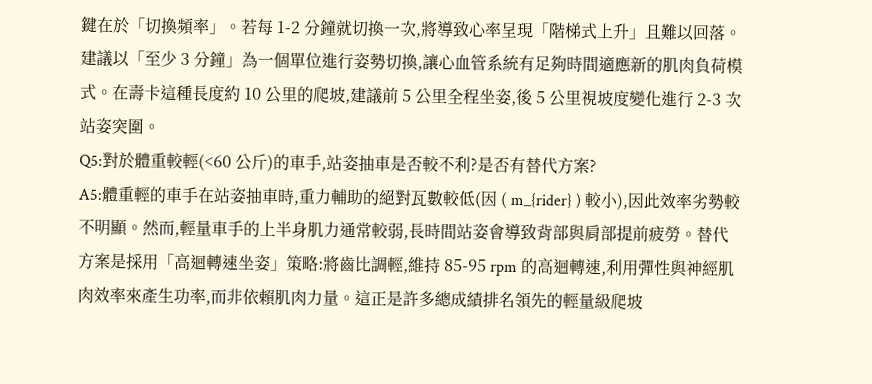鍵在於「切換頻率」。若每 1-2 分鐘就切換一次,將導致心率呈現「階梯式上升」且難以回落。建議以「至少 3 分鐘」為一個單位進行姿勢切換,讓心血管系統有足夠時間適應新的肌肉負荷模式。在壽卡這種長度約 10 公里的爬坡,建議前 5 公里全程坐姿,後 5 公里視坡度變化進行 2-3 次站姿突圍。
Q5:對於體重較輕(<60 公斤)的車手,站姿抽車是否較不利?是否有替代方案?
A5:體重輕的車手在站姿抽車時,重力輔助的絕對瓦數較低(因 ( m_{rider} ) 較小),因此效率劣勢較不明顯。然而,輕量車手的上半身肌力通常較弱,長時間站姿會導致背部與肩部提前疲勞。替代方案是採用「高迴轉速坐姿」策略:將齒比調輕,維持 85-95 rpm 的高迴轉速,利用彈性與神經肌肉效率來產生功率,而非依賴肌肉力量。這正是許多總成績排名領先的輕量級爬坡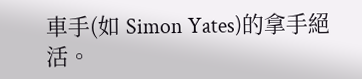車手(如 Simon Yates)的拿手絕活。